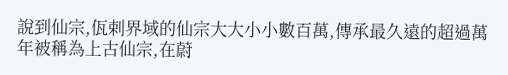說到仙宗,佤剌界域的仙宗大大小小數百萬,傳承最久遠的超過萬年被稱為上古仙宗,在蔚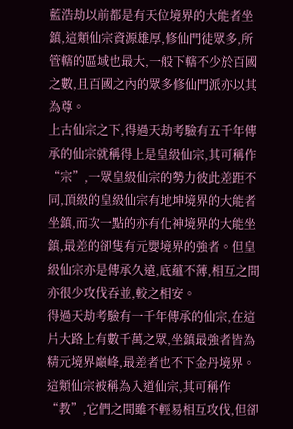藍浩劫以前都是有天位境界的大能者坐鎮,這類仙宗資源雄厚,修仙門徒眾多,所管轄的區域也最大,一般下轄不少於百國之數,且百國之內的眾多修仙門派亦以其為尊。
上古仙宗之下,得過天劫考驗有五千年傳承的仙宗就稱得上是皇級仙宗,其可稱作“宗”,一眾皇級仙宗的勢力彼此差距不同,頂級的皇級仙宗有地坤境界的大能者坐鎮,而次一點的亦有化神境界的大能坐鎮,最差的卻隻有元嬰境界的強者。但皇級仙宗亦是傳承久遠,底蘊不薄,相互之間亦很少攻伐吞並,較之相安。
得過天劫考驗有一千年傳承的仙宗,在這片大路上有數千萬之眾,坐鎮最強者皆為精元境界巔峰,最差者也不下金丹境界。這類仙宗被稱為入道仙宗,其可稱作“教”,它們之間雖不輕易相互攻伐,但卻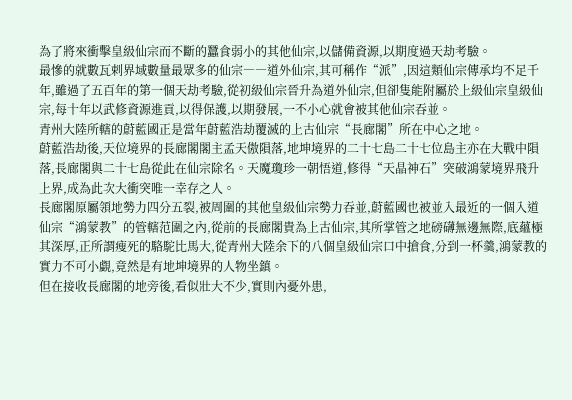為了將來衝擊皇級仙宗而不斷的蠶食弱小的其他仙宗,以儲備資源,以期度過天劫考驗。
最慘的就數瓦剌界域數量最眾多的仙宗――道外仙宗,其可稱作“派”,因這類仙宗傳承均不足千年,雖過了五百年的第一個天劫考驗,從初級仙宗晉升為道外仙宗,但卻隻能附屬於上級仙宗皇級仙宗,每十年以武修資源進貢,以得保護,以期發展,一不小心就會被其他仙宗吞並。
青州大陸所轄的蔚藍國正是當年蔚藍浩劫覆滅的上古仙宗“長廊閣”所在中心之地。
蔚藍浩劫後,天位境界的長廊閣閣主孟天傲隕落,地坤境界的二十七島二十七位島主亦在大戰中隕落,長廊閣與二十七島從此在仙宗除名。天魔瓊珍一朝悟道,修得“天晶神石”突破鴻蒙境界飛升上界,成為此次大衝突唯一幸存之人。
長廊閣原屬領地勢力四分五裂,被周圍的其他皇級仙宗勢力吞並,蔚藍國也被並入最近的一個入道仙宗“鴻蒙教”的管轄范圍之內,從前的長廊閣貴為上古仙宗,其所掌管之地磅礴無邊無際,底蘊極其深厚,正所謂瘦死的駱駝比馬大,從青州大陸余下的八個皇級仙宗口中搶食,分到一杯羹,鴻蒙教的實力不可小覷,竟然是有地坤境界的人物坐鎮。
但在接收長廊閣的地旁後,看似壯大不少,實則內憂外患,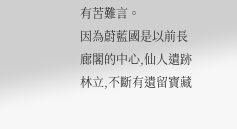有苦難言。
因為蔚藍國是以前長廊閣的中心,仙人遺跡林立,不斷有遺留寶藏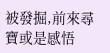被發掘,前來尋寶或是感悟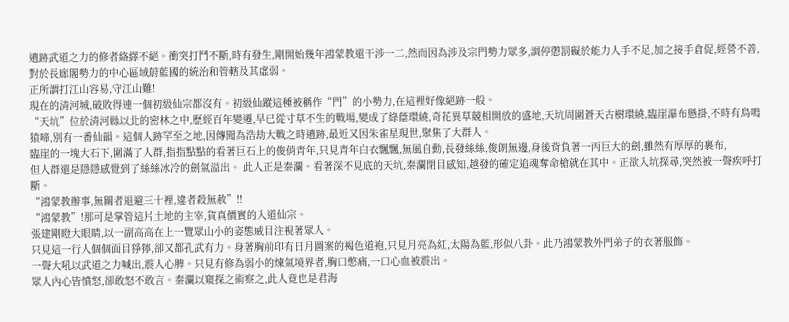遺跡武道之力的修者絡繹不絕。衝突打鬥不斷,時有發生,剛開始幾年鴻蒙教還干涉一二,然而因為涉及宗門勢力眾多,調停懲罰礙於能力人手不足,加之接手倉促,經營不善,對於長廊閣勢力的中心區域蔚藍國的統治和管轄及其虛弱。
正所謂打江山容易,守江山難!
現在的清河城,破敗得連一個初級仙宗都沒有。初級仙蹤這種被稱作“門”的小勢力,在這裡好像絕跡一般。
“天坑”位於清河縣以北的密林之中,歷經百年變遷,早已從寸草不生的戰場,變成了綠蔭環繞,奇花異草競相開放的盛地,天坑周圍蒼天古樹環繞,臨崖瀑布懸掛,不時有鳥鳴猿啼,別有一番仙韻。這個人跡罕至之地,因傳聞為浩劫大戰之時遺跡,最近又因朱雀星現世,聚集了大群人。
臨崖的一塊大石下,圍滿了人群,指指點點的看著巨石上的俊俏青年,只見青年白衣飄飄,無風自動,長發絲絲,俊朗無邊,身後背負著一丙巨大的劍,雖然有厚厚的裹布,
但人群還是隱隱感覺到了絲絲冰冷的劍氣溢出。 此人正是秦瀾。看著深不見底的天坑,秦瀾閉目感知,越發的確定追魂奪命槍就在其中。正欲入坑探尋,突然被一聲疾呼打斷。
“鴻蒙教辦事,無關者退避三十裡,違者殺無赦”!!
“鴻蒙教”!那可是掌管這片土地的主宰,貨真價實的入道仙宗。
張建剛瞪大眼睛,以一副高高在上一覽眾山小的姿態威目注視著眾人。
只見這一行人個個面目猙獰,卻又都孔武有力。身著胸前印有日月圖案的褐色道袍,只見月亮為紅,太陽為藍,形似八卦。此乃鴻蒙教外門弟子的衣著服飾。
一聲大吼以武道之力喊出,震人心脾。只見有修為弱小的煉氣境界者,胸口憋痛,一口心血被震出。
眾人內心皆憤怒,卻敢怒不敢言。秦瀾以窺探之術察之,此人竟也是君海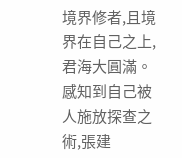境界修者,且境界在自己之上,君海大圓滿。
感知到自己被人施放探查之術,張建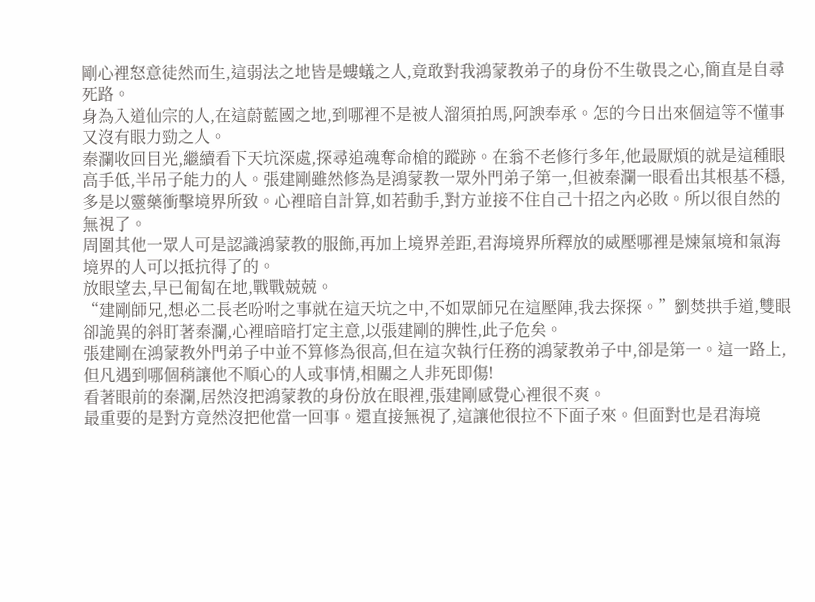剛心裡怒意徒然而生,這弱法之地皆是螻蟻之人,竟敢對我鴻蒙教弟子的身份不生敬畏之心,簡直是自尋死路。
身為入道仙宗的人,在這蔚藍國之地,到哪裡不是被人溜須拍馬,阿諛奉承。怎的今日出來個這等不懂事又沒有眼力勁之人。
秦瀾收回目光,繼續看下天坑深處,探尋追魂奪命槍的蹤跡。在翁不老修行多年,他最厭煩的就是這種眼高手低,半吊子能力的人。張建剛雖然修為是鴻蒙教一眾外門弟子第一,但被秦瀾一眼看出其根基不穩,多是以靈藥衝擊境界所致。心裡暗自計算,如若動手,對方並接不住自己十招之內必敗。所以很自然的無視了。
周圍其他一眾人可是認識鴻蒙教的服飾,再加上境界差距,君海境界所釋放的威壓哪裡是煉氣境和氣海境界的人可以抵抗得了的。
放眼望去,早已匍匐在地,戰戰兢兢。
“建剛師兄,想必二長老吩咐之事就在這天坑之中,不如眾師兄在這壓陣,我去探探。”劉焚拱手道,雙眼卻詭異的斜盯著秦瀾,心裡暗暗打定主意,以張建剛的脾性,此子危矣。
張建剛在鴻蒙教外門弟子中並不算修為很高,但在這次執行任務的鴻蒙教弟子中,卻是第一。這一路上,但凡遇到哪個稍讓他不順心的人或事情,相關之人非死即傷!
看著眼前的秦瀾,居然沒把鴻蒙教的身份放在眼裡,張建剛感覺心裡很不爽。
最重要的是對方竟然沒把他當一回事。還直接無視了,這讓他很拉不下面子來。但面對也是君海境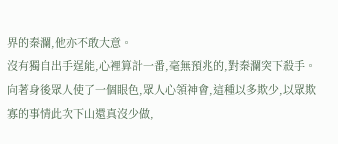界的秦瀾,他亦不敢大意。
沒有獨自出手逞能,心裡算計一番,毫無預兆的,對秦瀾突下殺手。
向著身後眾人使了一個眼色,眾人心領神會,這種以多欺少,以眾欺寡的事情此次下山還真沒少做,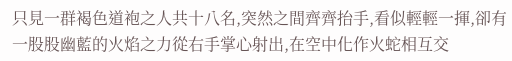只見一群褐色道袍之人共十八名,突然之間齊齊抬手,看似輕輕一揮,卻有一股股幽藍的火焰之力從右手掌心射出,在空中化作火蛇相互交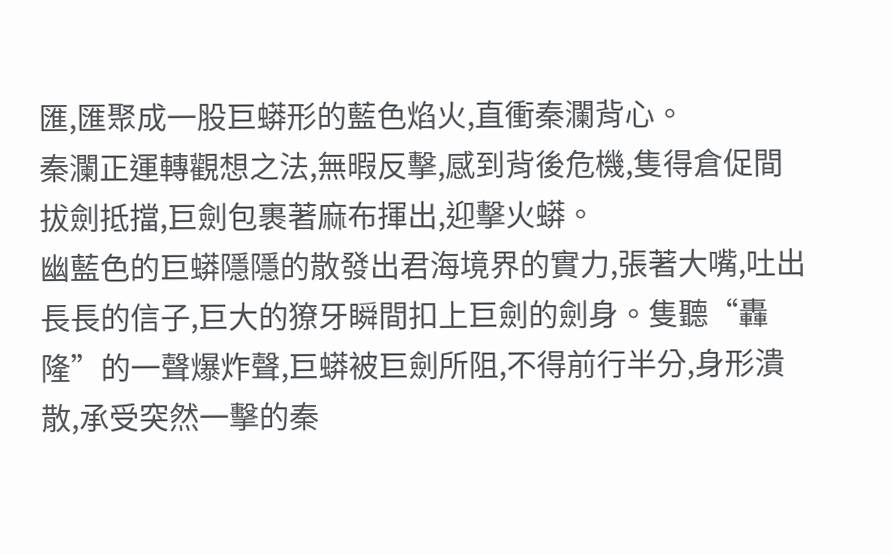匯,匯聚成一股巨蟒形的藍色焰火,直衝秦瀾背心。
秦瀾正運轉觀想之法,無暇反擊,感到背後危機,隻得倉促間拔劍抵擋,巨劍包裹著麻布揮出,迎擊火蟒。
幽藍色的巨蟒隱隱的散發出君海境界的實力,張著大嘴,吐出長長的信子,巨大的獠牙瞬間扣上巨劍的劍身。隻聽“轟隆”的一聲爆炸聲,巨蟒被巨劍所阻,不得前行半分,身形潰散,承受突然一擊的秦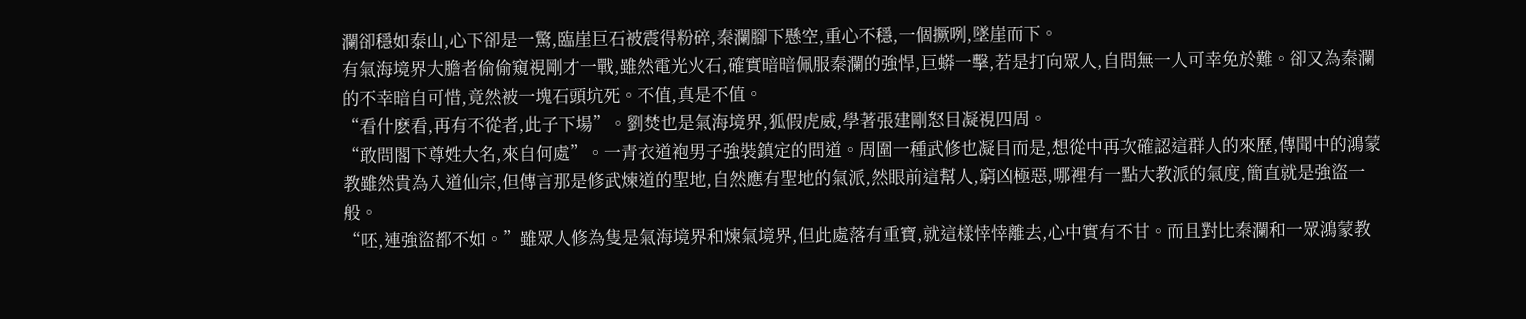瀾卻穩如泰山,心下卻是一驚,臨崖巨石被震得粉碎,秦瀾腳下懸空,重心不穩,一個撅咧,墜崖而下。
有氣海境界大膽者偷偷窺視剛才一戰,雖然電光火石,確實暗暗佩服秦瀾的強悍,巨蟒一擊,若是打向眾人,自問無一人可幸免於難。卻又為秦瀾的不幸暗自可惜,竟然被一塊石頭坑死。不值,真是不值。
“看什麽看,再有不從者,此子下場”。劉焚也是氣海境界,狐假虎威,學著張建剛怒目凝視四周。
“敢問閣下尊姓大名,來自何處”。一青衣道袍男子強裝鎮定的問道。周圍一種武修也凝目而是,想從中再次確認這群人的來歷,傳聞中的鴻蒙教雖然貴為入道仙宗,但傳言那是修武煉道的聖地,自然應有聖地的氣派,然眼前這幫人,窮凶極惡,哪裡有一點大教派的氣度,簡直就是強盜一般。
“呸,連強盜都不如。”雖眾人修為隻是氣海境界和煉氣境界,但此處落有重寶,就這樣悻悻離去,心中實有不甘。而且對比秦瀾和一眾鴻蒙教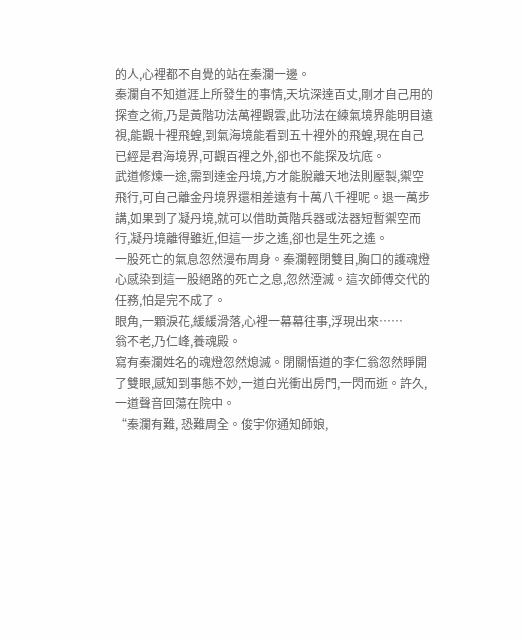的人,心裡都不自覺的站在秦瀾一邊。
秦瀾自不知道涯上所發生的事情,天坑深達百丈,剛才自己用的探查之術,乃是黃階功法萬裡觀雲,此功法在練氣境界能明目遠視,能觀十裡飛蝗,到氣海境能看到五十裡外的飛蝗,現在自己已經是君海境界,可觀百裡之外,卻也不能探及坑底。
武道修煉一途,需到達金丹境,方才能脫離天地法則壓製,禦空飛行,可自己離金丹境界還相差遠有十萬八千裡呢。退一萬步講,如果到了凝丹境,就可以借助黃階兵器或法器短暫禦空而行,凝丹境離得雖近,但這一步之遙,卻也是生死之遙。
一股死亡的氣息忽然漫布周身。秦瀾輕閉雙目,胸口的護魂燈心感染到這一股絕路的死亡之息,忽然湮滅。這次師傅交代的任務,怕是完不成了。
眼角,一顆淚花,緩緩滑落,心裡一幕幕往事,浮現出來……
翁不老,乃仁峰,養魂殿。
寫有秦瀾姓名的魂燈忽然熄滅。閉關悟道的李仁翁忽然睜開了雙眼,感知到事態不妙,一道白光衝出房門,一閃而逝。許久,一道聲音回蕩在院中。
“秦瀾有難, 恐難周全。俊宇你通知師娘,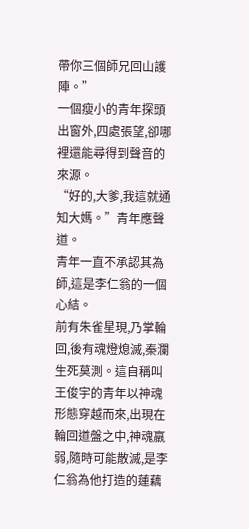帶你三個師兄回山護陣。”
一個瘦小的青年探頭出窗外,四處張望,卻哪裡還能尋得到聲音的來源。
“好的,大爹,我這就通知大媽。”青年應聲道。
青年一直不承認其為師,這是李仁翁的一個心結。
前有朱雀星現,乃掌輪回,後有魂燈熄滅,秦瀾生死莫測。這自稱叫王俊宇的青年以神魂形態穿越而來,出現在輪回道盤之中,神魂羸弱,隨時可能散滅,是李仁翁為他打造的蓮藕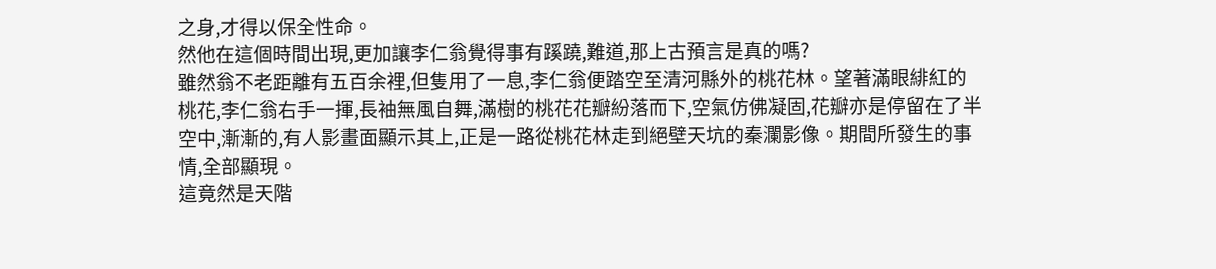之身,才得以保全性命。
然他在這個時間出現,更加讓李仁翁覺得事有蹊蹺,難道,那上古預言是真的嗎?
雖然翁不老距離有五百余裡,但隻用了一息,李仁翁便踏空至清河縣外的桃花林。望著滿眼緋紅的桃花,李仁翁右手一揮,長袖無風自舞,滿樹的桃花花瓣紛落而下,空氣仿佛凝固,花瓣亦是停留在了半空中,漸漸的,有人影畫面顯示其上,正是一路從桃花林走到絕壁天坑的秦瀾影像。期間所發生的事情,全部顯現。
這竟然是天階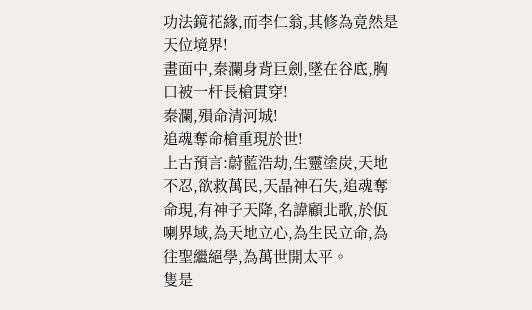功法鏡花緣,而李仁翁,其修為竟然是天位境界!
畫面中,秦瀾身背巨劍,墜在谷底,胸口被一杆長槍貫穿!
秦瀾,殞命清河城!
追魂奪命槍重現於世!
上古預言:蔚藍浩劫,生靈塗炭,天地不忍,欲救萬民,天晶神石失,追魂奪命現,有神子天降,名諱顧北歌,於佤喇界域,為天地立心,為生民立命,為往聖繼絕學,為萬世開太平。
隻是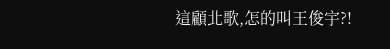這顧北歌,怎的叫王俊宇?!